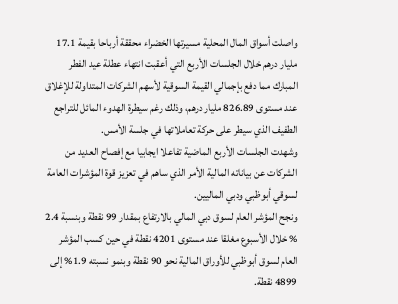واصلت أسواق المال المحلية مسيرتها الخضراء محققة أرباحا بقيمة 17.1 مليار درهم خلال الجلسات الأربع التي أعقبت انتهاء عطلة عيد الفطر المبارك مما دفع بإجمالي القيمة السوقية لأسهم الشركات المتداولة للإغلاق عند مستوى 826.89 مليار درهم، وذلك رغم سيطرة الهدوء المائل للتراجع الطفيف الذي سيطر على حركة تعاملاتها في جلسة الأمس.
وشهدت الجلسات الأربع الماضية تفاعلا ايجابيا مع إفصاح العديد من الشركات عن بياناته المالية الأمر الذي ساهم في تعزيز قوة المؤشرات العامة لسوقي أبوظبي ودبي الماليين.
ونجح المؤشر العام لسوق دبي المالي بالارتفاع بمقدار 99 نقطة وبنسبة 2.4 % خلال الأسبوع مغلقا عند مستوى 4201 نقطة في حين كسب المؤشر العام لسوق أبوظبي للأوراق المالية نحو 90 نقطة وبنمو نسبته 1.9% إلى 4899 نقطة.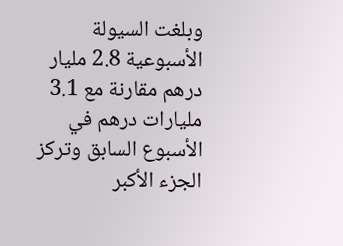وبلغت السيولة الأسبوعية 2.8 مليار درهم مقارنة مع 3.1 مليارات درهم في الأسبوع السابق وتركز الجزء الأكبر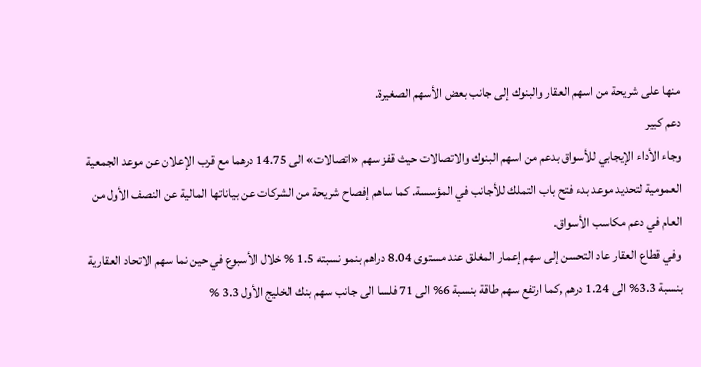منها على شريحة من اسهم العقار والبنوك إلى جانب بعض الأسهم الصغيرة.
دعم كبير
وجاء الأداء الإيجابي للأسواق بدعم من اسهم البنوك والاتصالات حيث قفز سهم «اتصالات» الى 14.75 درهما مع قرب الإعلان عن موعد الجمعية العمومية لتحديد موعد بدء فتح باب التملك للأجانب في المؤسسة. كما ساهم إفصاح شريحة من الشركات عن بياناتها المالية عن النصف الأول من العام في دعم مكاسب الأسواق.
وفي قطاع العقار عاد التحسن إلى سهم إعمار المغلق عند مستوى 8.04 دراهم بنمو نسبته 1.5 % خلال الأسبوع في حين نما سهم الاتحاد العقارية بنسبة 3.3% الى 1.24 درهم ,كما ارتفع سهم طاقة بنسبة 6% الى 71 فلسا الى جانب سهم بنك الخليج الأول 3.3 %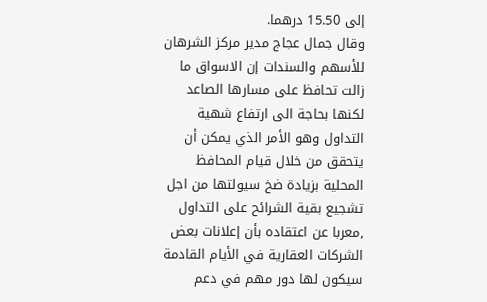إلى 15.50 درهما.
وقال جمال عجاج مدير مركز الشرهان للأسهم والسندات إن الاسواق ما زالت تحافظ على مسارها الصاعد لكنها بحاجة الى ارتفاع شهية التداول وهو الأمر الذي يمكن أن يتحقق من خلال قيام المحافظ المحلية بزيادة ضخ سيولتها من اجل تشجيع بقية الشرائح على التداول ,معربا عن اعتقاده بأن إعلانات بعض الشركات العقارية في الأيام القادمة سيكون لها دور مهم في دعم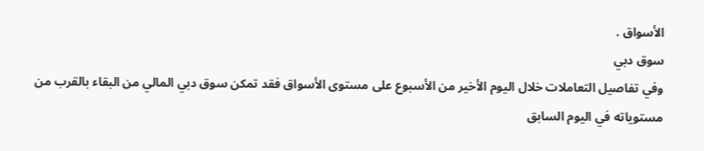الأسواق .
سوق دبي
وفي تفاصيل التعاملات خلال اليوم الأخير من الأسبوع على مستوى الأسواق فقد تمكن سوق دبي المالي من البقاء بالقرب من مستوياته في اليوم السابق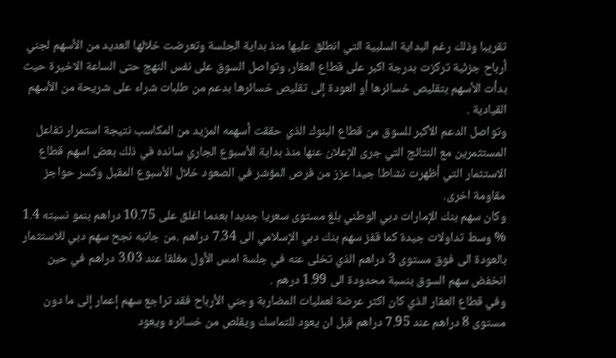تقريبا وذلك رغم البداية السلبية التي انطلق عليها منذ بداية الجلسة وتعرضت خلالها العديد من الأسهم لجني أرباح جزئية تركزت بدرجة اكبر على قطاع العقار، وتواصل السوق على نفس النهج حتى الساعة الاخيرة حيث بدأت الأسهم بتقليص خسائرها أو العودة إلى تقليص خسائرها بدعم من طلبات شراء على شريحة من الأسهم القيادية .
وتواصل الدعم الأكبر للسوق من قطاع البنوك الذي حققت أسهمه المزيد من المكاسب نتيجة استمرار تفاعل المستثمرين مع النتائج التي جرى الإعلان عنها منذ بداية الأسبوع الجاري سانده في ذلك بعض اسهم قطاع الاستثمار التي أظهرت نشاطا جيدا عزز من فرص المؤشر في الصعود خلال الأسبوع المقبل وكسر حواجز مقاومة اخرى.
وكان سهم بنك الإمارات دبي الوطني بلغ مستوى سعريا جديدا بعدما اغلق على 10.75 دراهم بنمو نسبته 1.4 % وسط تداولات جيدة كما قفز سهم بنك دبي الإسلامي الى 7.34 دراهم .من جانبه نجح سهم دبي للاستثمار بالعودة الى فوق مستوى 3 دراهم الذي تخلى عنه في جلسة امس الأول مغلقا عند 3.03 دراهم في حين انخفض سهم السوق بنسبة محدودة الى 1.99 درهم .
وفي قطاع العقار الذي كان اكثر عرضة لعمليات المضاربة وجني الأرباح فقد تراجع سهم إعمار إلى ما دون مستوى 8 دراهم عند 7.95 دراهم قبل ان يعود للتماسك ويقلص من خسائره ويعود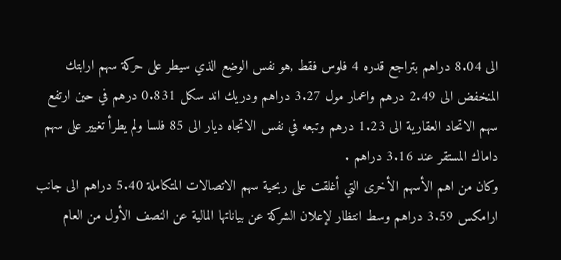الى 8.04 دراهم بتراجع قدره 4 فلوس فقط ,هو نفس الوضع الذي سيطر على حركة سهم ارابتك المنخفض الى 2.49 درهم واعمار مول 3.27 دراهم ودريك اند سكل 0.831 درهم في حين ارتفع سهم الاتحاد العقارية الى 1.23 درهم وتبعه في نفس الاتجاه ديار الى 85 فلسا ولم يطرأ تغيير على سهم داماك المستقر عند 3.16 دراهم .
وكان من اهم الأسهم الأخرى التي أغلقت على ربحية سهم الاتصالات المتكاملة 5.40 دراهم الى جانب ارامكس 3.59 دراهم وسط انتظار لإعلان الشركة عن بياناتها المالية عن النصف الأول من العام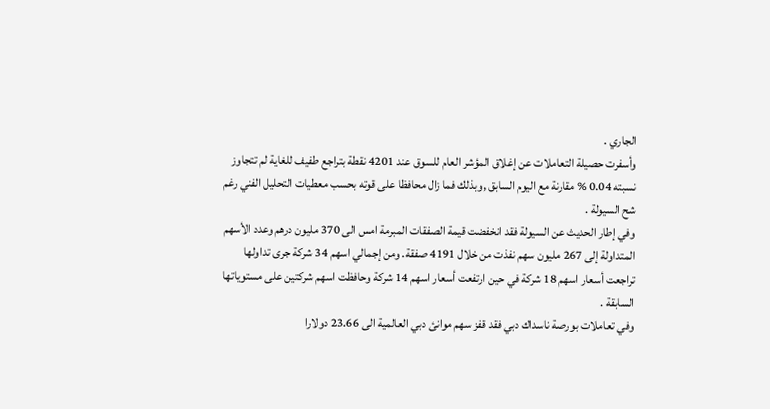الجاري .
وأسفرت حصيلة التعاملات عن إغلاق المؤشر العام للسوق عند 4201 نقطة بتراجع طفيف للغاية لم تتجاوز نسبته 0.04 % مقارنة مع اليوم السابق ,وبذلك فما زال محافظا على قوته بحسب معطيات التحليل الفني رغم شح السيولة .
وفي إطار الحديث عن السيولة فقد انخفضت قيمة الصفقات المبرمة امس الى 370 مليون درهم وعدد الأسهم المتداولة إلى 267 مليون سهم نفذت من خلال 4191 صفقة. ومن إجمالي اسهم 34 شركة جرى تداولها تراجعت أسعار اسهم 18 شركة في حين ارتفعت أسعار اسهم 14 شركة وحافظت اسهم شركتين على مستوياتها السابقة .
وفي تعاملات بورصة ناسداك دبي فقد قفز سهم موانئ دبي العالمية الى 23.66 دولارا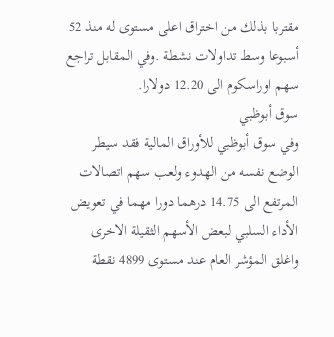مقتربا بذلك من اختراق اعلى مستوى له منذ 52 أسبوعا وسط تداولات نشطة .وفي المقابل تراجع سهم اوراسكوم الى 12.20 دولارا.
سوق أبوظبي
وفي سوق أبوظبي للأوراق المالية فقد سيطر الوضع نفسه من الهدوء ولعب سهم اتصالات المرتفع الى 14.75 درهما دورا مهما في تعويض الأداء السلبي لبعض الأسهم الثقيلة الاخرى واغلق المؤشر العام عند مستوى 4899 نقطة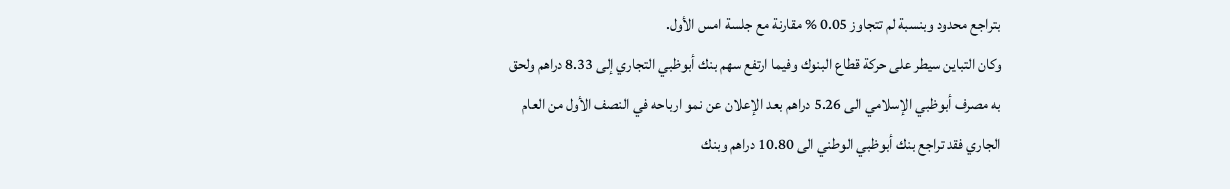بتراجع محدود وبنسبة لم تتجاوز 0.05 % مقارنة مع جلسة امس الأول.
وكان التباين سيطر على حركة قطاع البنوك وفيما ارتفع سهم بنك أبوظبي التجاري إلى 8.33 دراهم ولحق به مصرف أبوظبي الإسلامي الى 5.26 دراهم بعد الإعلان عن نمو ارباحه في النصف الأول من العام الجاري فقد تراجع بنك أبوظبي الوطني الى 10.80 دراهم وبنك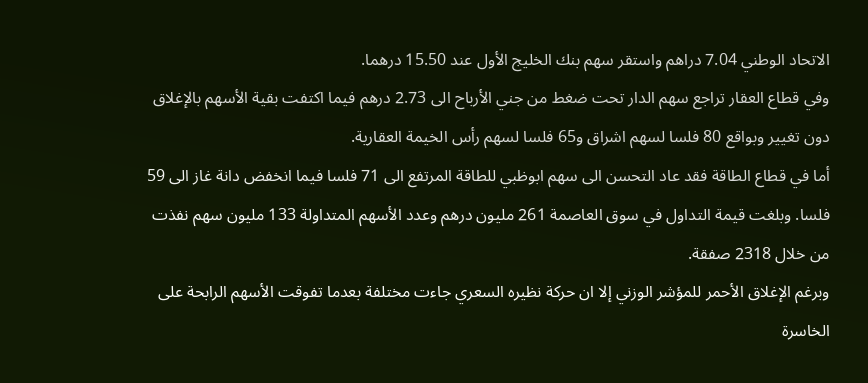الاتحاد الوطني 7.04 دراهم واستقر سهم بنك الخليج الأول عند 15.50 درهما.
وفي قطاع العقار تراجع سهم الدار تحت ضغط من جني الأرباح الى 2.73 درهم فيما اكتفت بقية الأسهم بالإغلاق دون تغيير وبواقع 80 فلسا لسهم اشراق و65 فلسا لسهم رأس الخيمة العقارية.
أما في قطاع الطاقة فقد عاد التحسن الى سهم ابوظبي للطاقة المرتفع الى 71 فلسا فيما انخفض دانة غاز الى 59 فلسا. وبلغت قيمة التداول في سوق العاصمة 261 مليون درهم وعدد الأسهم المتداولة 133 مليون سهم نفذت من خلال 2318 صفقة.
وبرغم الإغلاق الأحمر للمؤشر الوزني إلا ان حركة نظيره السعري جاءت مختلفة بعدما تفوقت الأسهم الرابحة على الخاسرة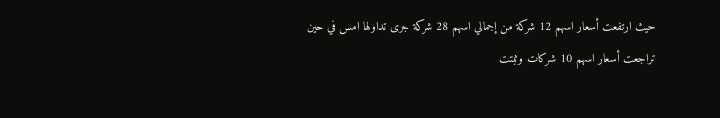حيث ارتفعت أسعار اسهم 12 شركة من إجمالي اسهم 28 شركة جرى تداولها امس في حين تراجعت أسعار اسهم 10 شركات وثبتت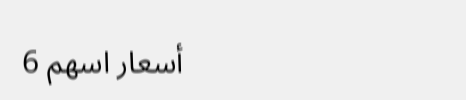أسعار اسهم 6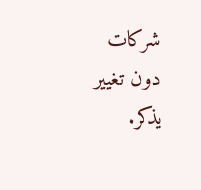شركات دون تغيير يذكر.